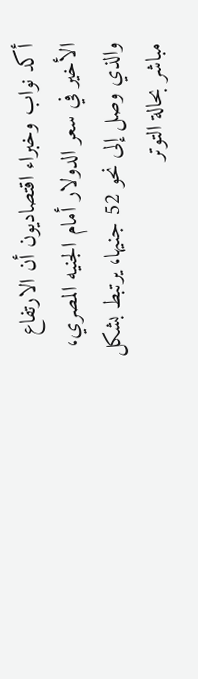أكد نواب وخبراء اقتصاديون أن الارتفاع الأخير في سعر الدولار أمام الجنيه المصري، والذي وصل إلى نحو 52 جنيها، يرتبط بشكل مباشر بحالة التوتر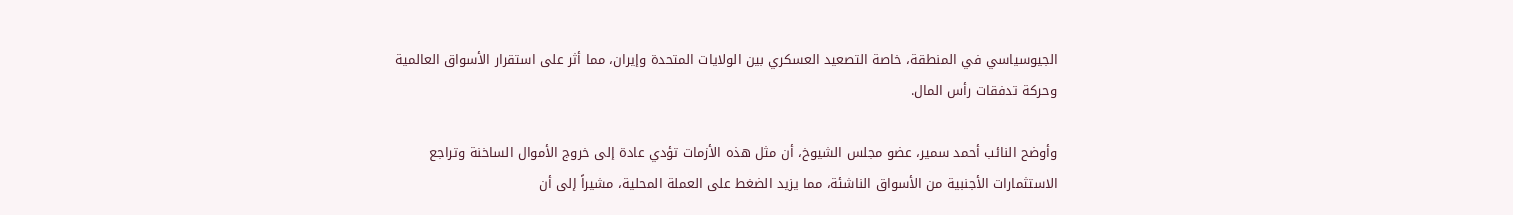الجيوسياسي في المنطقة، خاصة التصعيد العسكري بين الولايات المتحدة وإيران، مما أثر على استقرار الأسواق العالمية وحركة تدفقات رأس المال.

وأوضح النائب أحمد سمير، عضو مجلس الشيوخ، أن مثل هذه الأزمات تؤدي عادة إلى خروج الأموال الساخنة وتراجع الاستثمارات الأجنبية من الأسواق الناشئة، مما يزيد الضغط على العملة المحلية، مشيراً إلى أن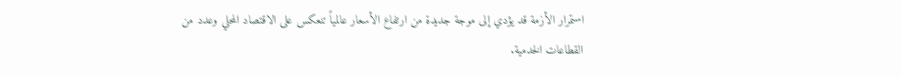استمرار الأزمة قد يؤدي إلى موجة جديدة من ارتفاع الأسعار عالمياً تنعكس على الاقتصاد المحلي وعدد من القطاعات الخدمية.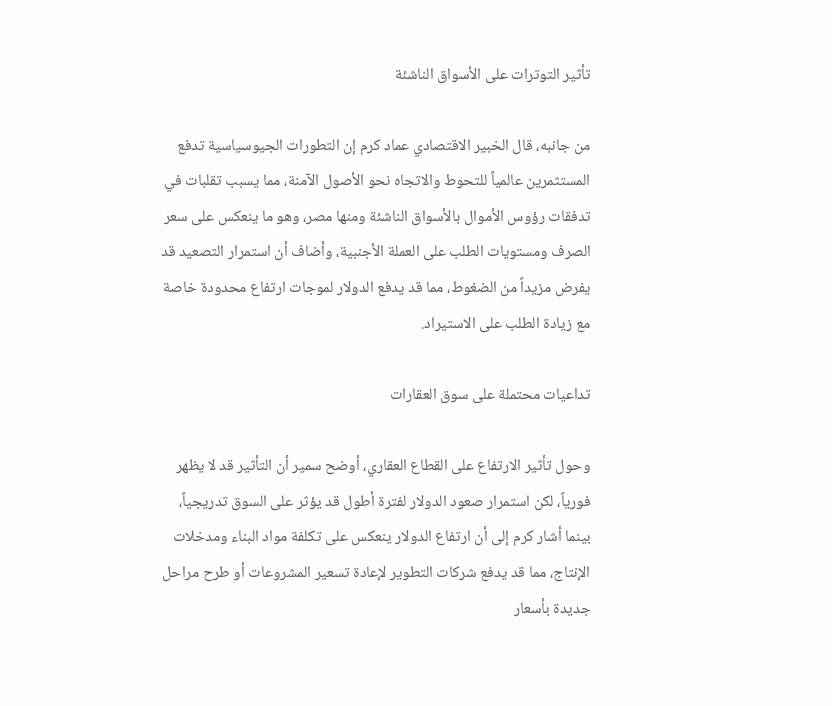تأثير التوترات على الأسواق الناشئة

من جانبه، قال الخبير الاقتصادي عماد كرم إن التطورات الجيوسياسية تدفع المستثمرين عالمياً للتحوط والاتجاه نحو الأصول الآمنة، مما يسبب تقلبات في تدفقات رؤوس الأموال بالأسواق الناشئة ومنها مصر، وهو ما ينعكس على سعر الصرف ومستويات الطلب على العملة الأجنبية، وأضاف أن استمرار التصعيد قد يفرض مزيداً من الضغوط، مما قد يدفع الدولار لموجات ارتفاع محدودة خاصة مع زيادة الطلب على الاستيراد.

تداعيات محتملة على سوق العقارات

وحول تأثير الارتفاع على القطاع العقاري، أوضح سمير أن التأثير قد لا يظهر فورياً، لكن استمرار صعود الدولار لفترة أطول قد يؤثر على السوق تدريجياً، بينما أشار كرم إلى أن ارتفاع الدولار ينعكس على تكلفة مواد البناء ومدخلات الإنتاج، مما قد يدفع شركات التطوير لإعادة تسعير المشروعات أو طرح مراحل جديدة بأسعار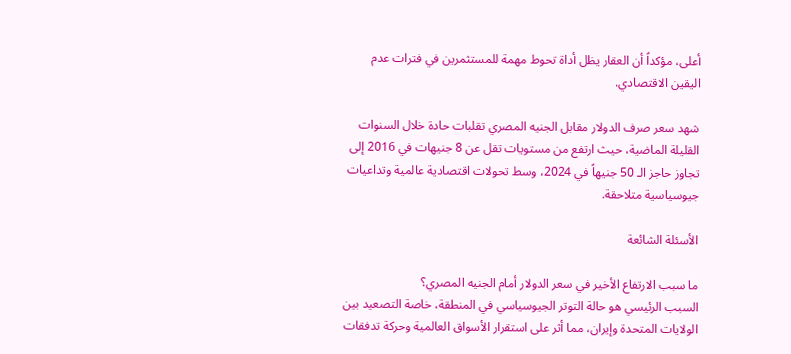أعلى، مؤكداً أن العقار يظل أداة تحوط مهمة للمستثمرين في فترات عدم اليقين الاقتصادي.

شهد سعر صرف الدولار مقابل الجنيه المصري تقلبات حادة خلال السنوات القليلة الماضية، حيث ارتفع من مستويات تقل عن 8 جنيهات في 2016 إلى تجاوز حاجز الـ 50 جنيهاً في 2024، وسط تحولات اقتصادية عالمية وتداعيات جيوسياسية متلاحقة.

الأسئلة الشائعة

ما سبب الارتفاع الأخير في سعر الدولار أمام الجنيه المصري؟
السبب الرئيسي هو حالة التوتر الجيوسياسي في المنطقة، خاصة التصعيد بين الولايات المتحدة وإيران، مما أثر على استقرار الأسواق العالمية وحركة تدفقات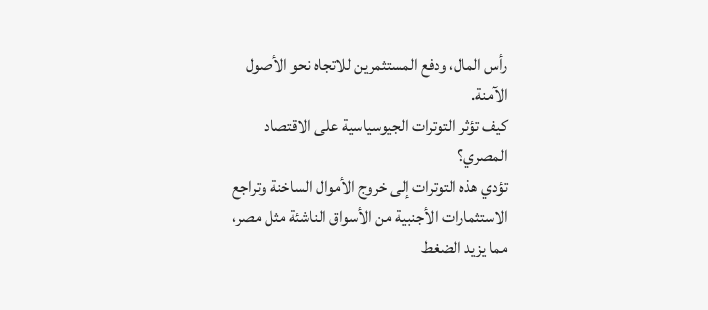رأس المال، ودفع المستثمرين للاتجاه نحو الأصول الآمنة.
كيف تؤثر التوترات الجيوسياسية على الاقتصاد المصري؟
تؤدي هذه التوترات إلى خروج الأموال الساخنة وتراجع الاستثمارات الأجنبية من الأسواق الناشئة مثل مصر، مما يزيد الضغط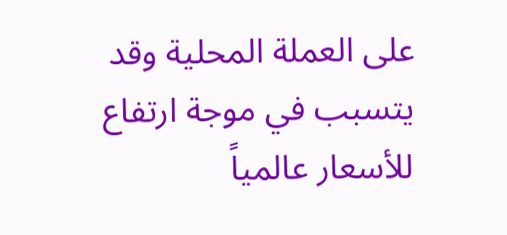على العملة المحلية وقد يتسبب في موجة ارتفاع للأسعار عالمياً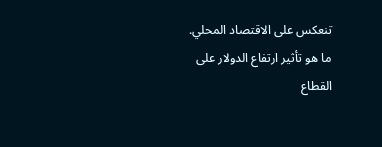تنعكس على الاقتصاد المحلي.
ما هو تأثير ارتفاع الدولار على القطاع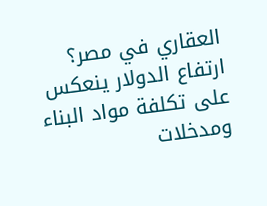العقاري في مصر؟
ارتفاع الدولار ينعكس على تكلفة مواد البناء ومدخلات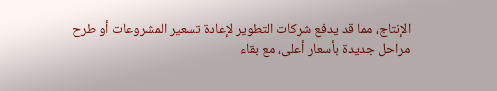الإنتاج، مما قد يدفع شركات التطوير لإعادة تسعير المشروعات أو طرح مراحل جديدة بأسعار أعلى، مع بقاء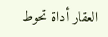العقار أداة تحوط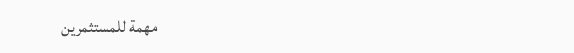مهمة للمستثمرين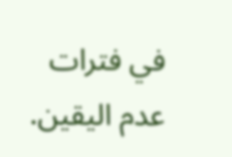في فترات عدم اليقين.